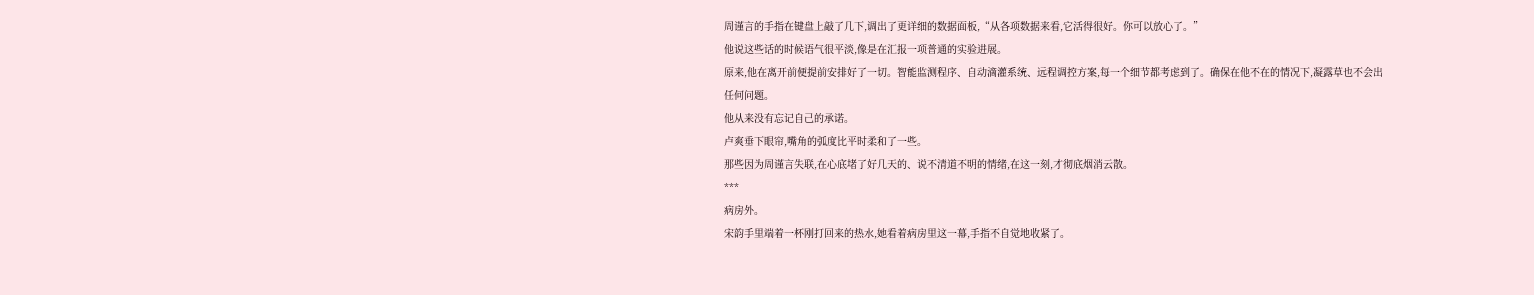周谨言的手指在键盘上敲了几下,调出了更详细的数据面板,“从各项数据来看,它活得很好。你可以放心了。”
他说这些话的时候语气很平淡,像是在汇报一项普通的实验进展。
原来,他在离开前便提前安排好了一切。智能监测程序、自动滴灌系统、远程调控方案,每一个细节都考虑到了。确保在他不在的情况下,凝露草也不会出任何问题。
他从来没有忘记自己的承诺。
卢爽垂下眼帘,嘴角的弧度比平时柔和了一些。
那些因为周谨言失联,在心底堵了好几天的、说不清道不明的情绪,在这一刻,才彻底烟消云散。
***
病房外。
宋韵手里端着一杯刚打回来的热水,她看着病房里这一幕,手指不自觉地收紧了。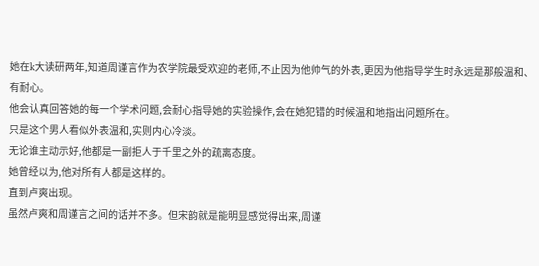她在k大读研两年,知道周谨言作为农学院最受欢迎的老师,不止因为他帅气的外表,更因为他指导学生时永远是那般温和、有耐心。
他会认真回答她的每一个学术问题,会耐心指导她的实验操作,会在她犯错的时候温和地指出问题所在。
只是这个男人看似外表温和,实则内心冷淡。
无论谁主动示好,他都是一副拒人于千里之外的疏离态度。
她曾经以为,他对所有人都是这样的。
直到卢爽出现。
虽然卢爽和周谨言之间的话并不多。但宋韵就是能明显感觉得出来,周谨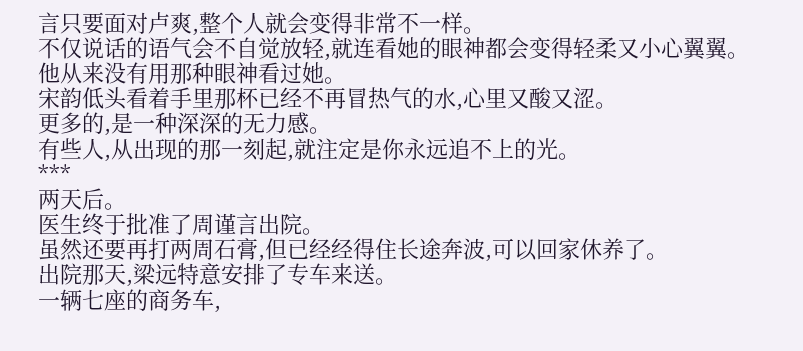言只要面对卢爽,整个人就会变得非常不一样。
不仅说话的语气会不自觉放轻,就连看她的眼神都会变得轻柔又小心翼翼。
他从来没有用那种眼神看过她。
宋韵低头看着手里那杯已经不再冒热气的水,心里又酸又涩。
更多的,是一种深深的无力感。
有些人,从出现的那一刻起,就注定是你永远追不上的光。
***
两天后。
医生终于批准了周谨言出院。
虽然还要再打两周石膏,但已经经得住长途奔波,可以回家休养了。
出院那天,梁远特意安排了专车来送。
一辆七座的商务车,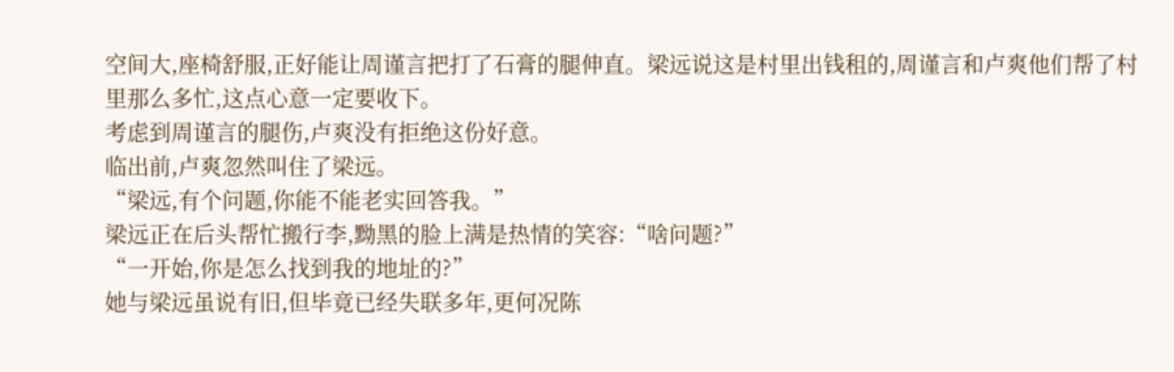空间大,座椅舒服,正好能让周谨言把打了石膏的腿伸直。梁远说这是村里出钱租的,周谨言和卢爽他们帮了村里那么多忙,这点心意一定要收下。
考虑到周谨言的腿伤,卢爽没有拒绝这份好意。
临出前,卢爽忽然叫住了梁远。
“梁远,有个问题,你能不能老实回答我。”
梁远正在后头帮忙搬行李,黝黑的脸上满是热情的笑容:“啥问题?”
“一开始,你是怎么找到我的地址的?”
她与梁远虽说有旧,但毕竟已经失联多年,更何况陈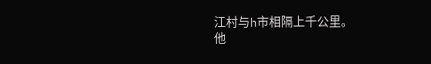江村与h市相隔上千公里。
他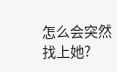怎么会突然找上她?